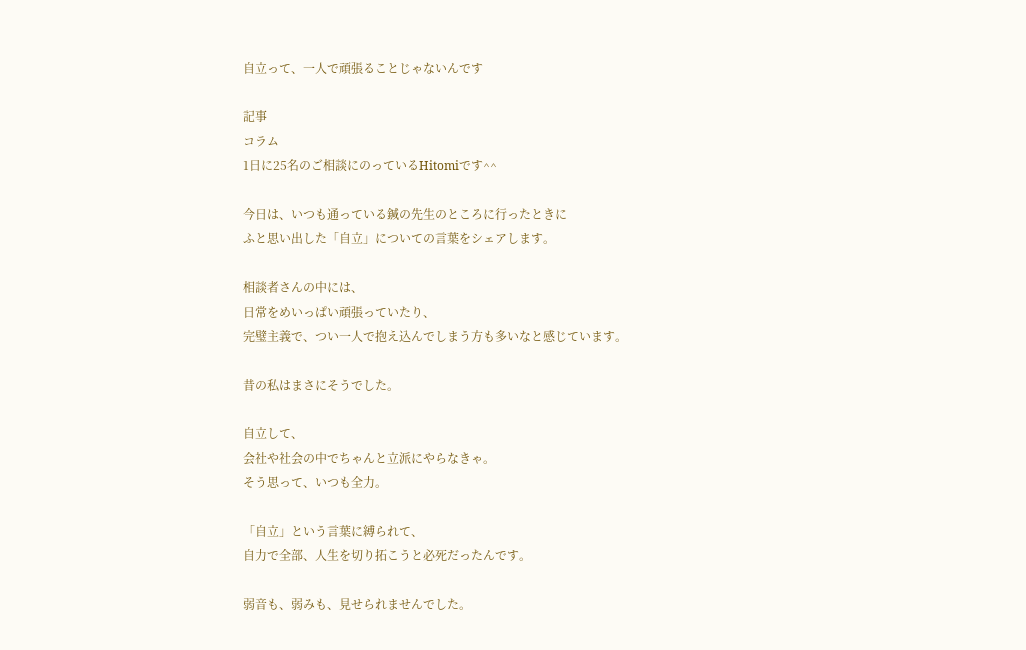自立って、一人で頑張ることじゃないんです

記事
コラム
1日に25名のご相談にのっているHitomiです^^

今日は、いつも通っている鍼の先生のところに行ったときに
ふと思い出した「自立」についての言葉をシェアします。

相談者さんの中には、
日常をめいっぱい頑張っていたり、
完璧主義で、つい一人で抱え込んでしまう方も多いなと感じています。

昔の私はまさにそうでした。

自立して、
会社や社会の中でちゃんと立派にやらなきゃ。
そう思って、いつも全力。

「自立」という言葉に縛られて、
自力で全部、人生を切り拓こうと必死だったんです。

弱音も、弱みも、見せられませんでした。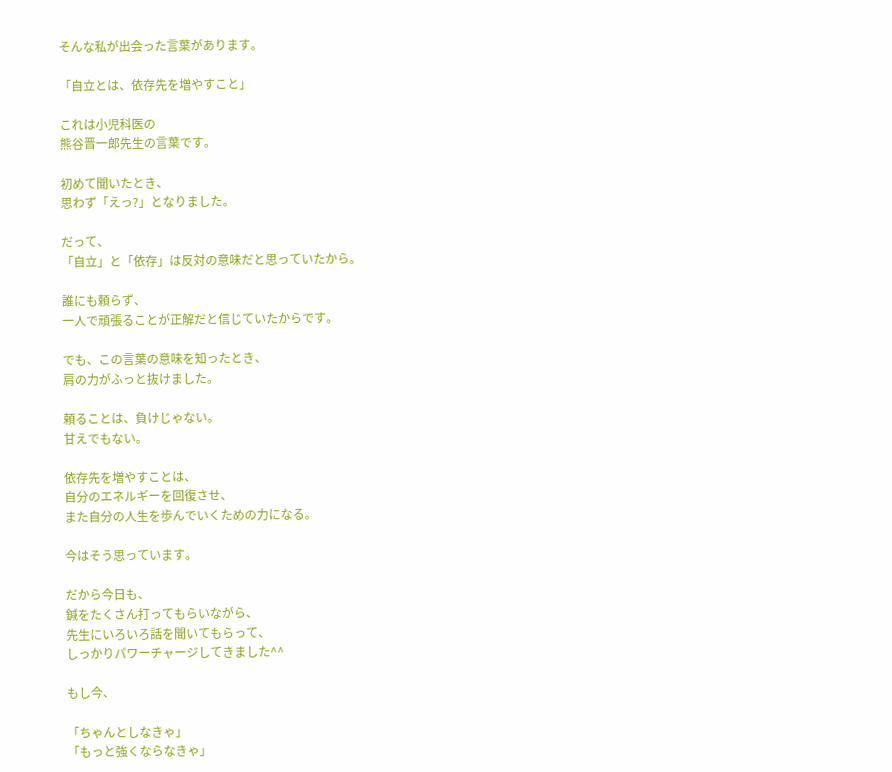そんな私が出会った言葉があります。

「自立とは、依存先を増やすこと」

これは小児科医の
熊谷晋一郎先生の言葉です。

初めて聞いたとき、
思わず「えっ?」となりました。

だって、
「自立」と「依存」は反対の意味だと思っていたから。

誰にも頼らず、
一人で頑張ることが正解だと信じていたからです。

でも、この言葉の意味を知ったとき、
肩の力がふっと抜けました。

頼ることは、負けじゃない。
甘えでもない。

依存先を増やすことは、
自分のエネルギーを回復させ、
また自分の人生を歩んでいくための力になる。

今はそう思っています。

だから今日も、
鍼をたくさん打ってもらいながら、
先生にいろいろ話を聞いてもらって、
しっかりパワーチャージしてきました^^

もし今、

「ちゃんとしなきゃ」
「もっと強くならなきゃ」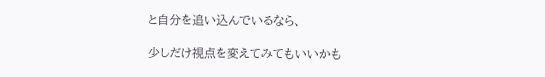と自分を追い込んでいるなら、

少しだけ視点を変えてみてもいいかも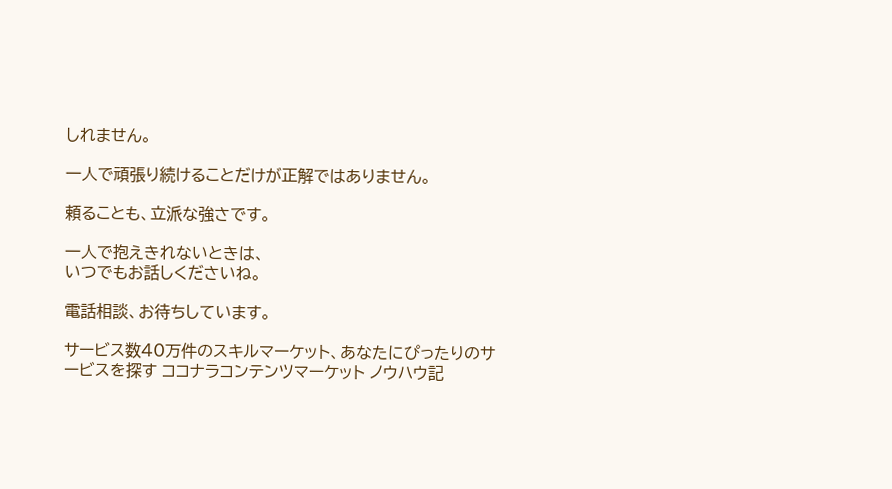しれません。

一人で頑張り続けることだけが正解ではありません。

頼ることも、立派な強さです。

一人で抱えきれないときは、
いつでもお話しくださいね。

電話相談、お待ちしています。

サービス数40万件のスキルマーケット、あなたにぴったりのサービスを探す ココナラコンテンツマーケット ノウハウ記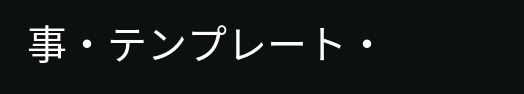事・テンプレート・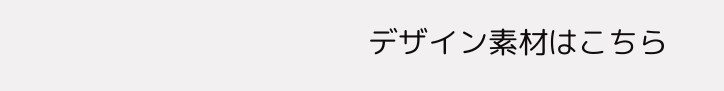デザイン素材はこちら